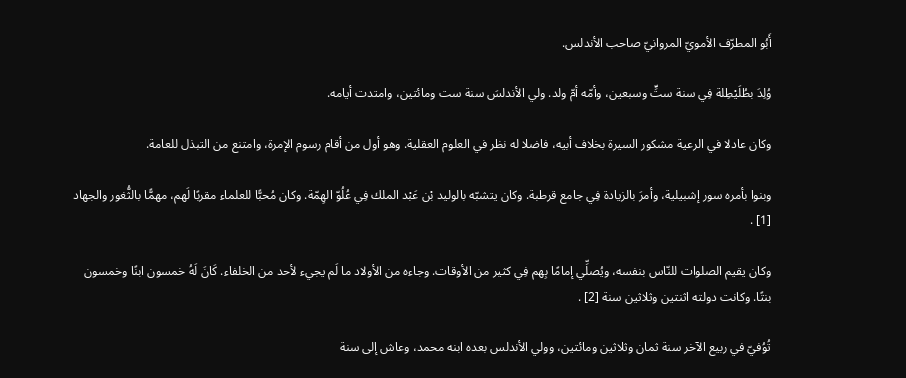أَبُو المطرّف الأمويّ المروانيّ صاحب الأندلس.

وُلِدَ بطُلَيْطِلة فِي سنة ستٍّ وسبعين، وأمّه أمّ ولد. ولي الأندلسَ سنة ست ومائتين، وامتدت أيامه.

وكان عادلا في الرعية مشكور السيرة بخلاف أبيه، فاضلا له نظر في العلوم العقلية. وهو أول من أقام رسوم الإمرة، وامتنع من التبذل للعامة.

وبنوا بأمره سور إشبيلية، وأمرَ بالزيادة فِي جامع قرطبة. وكان يتشبّه بالوليد بْن عَبْد الملك فِي عُلُوّ الهِمّة. وكان مُحبًّا للعلماء مقربًا لَهم، مهمًّا بالثُّغور والجهاد [1] .

وكان يقيم الصلوات للنّاس بنفسه، ويُصلِّي إمامًا بِهم فِي كثير من الأوقات. وجاءه من الأولاد ما لَم يجيء لأحد من الخلفاء. كَانَ لَهُ خمسون ابنًا وخمسون بنتًا. وكانت دولته اثنتين وثلاثين سنة [2] .

تُوُفيّ في ربيع الآخر سنة ثمان وثلاثين ومائتين، وولي الأندلس بعده ابنه محمد، وعاش إلى سنة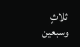ثلاثٍ وسبعين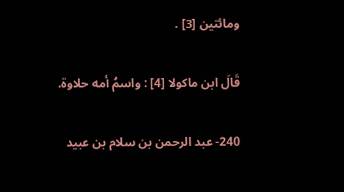ومائتين [3] .

قَالَ ابن ماكولا [4] : واسمُ أمه حلاوة.

240- عبد الرحمن بن سلام بن عبيد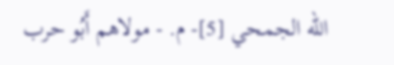الله الجمحي [5]- م. - مولاهم أَبُو حرب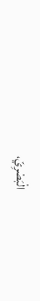الْبَصْرِيّ،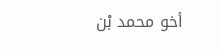أخو محمد بْن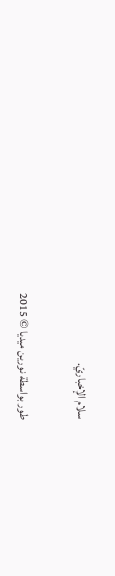سلام الإخباريّ.

طور بواسطة نورين ميديا © 2015